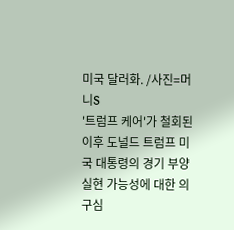미국 달러화. /사진=머니S
'트럼프 케어'가 철회된 이후 도널드 트럼프 미국 대통령의 경기 부양 실현 가능성에 대한 의구심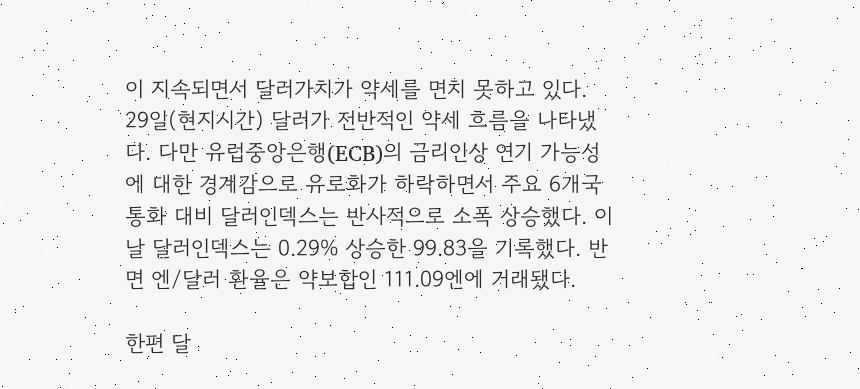이 지속되면서 달러가치가 약세를 면치 못하고 있다.
29일(현지시간) 달러가 전반적인 약세 흐름을 나타냈다. 다만 유럽중앙은행(ECB)의 금리인상 연기 가능성에 대한 경계감으로 유로화가 하락하면서 주요 6개국 통화 대비 달러인덱스는 반사적으로 소폭 상승했다. 이날 달러인덱스는 0.29% 상승한 99.83을 기록했다. 반면 엔/달러 환율은 약보합인 111.09엔에 거래됐다.

한편 달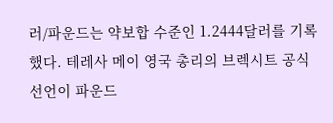러/파운드는 약보합 수준인 1.2444달러를 기록했다. 테레사 메이 영국 총리의 브렉시트 공식 선언이 파운드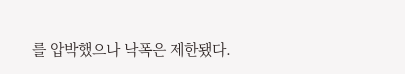를 압박했으나 낙폭은 제한됐다.